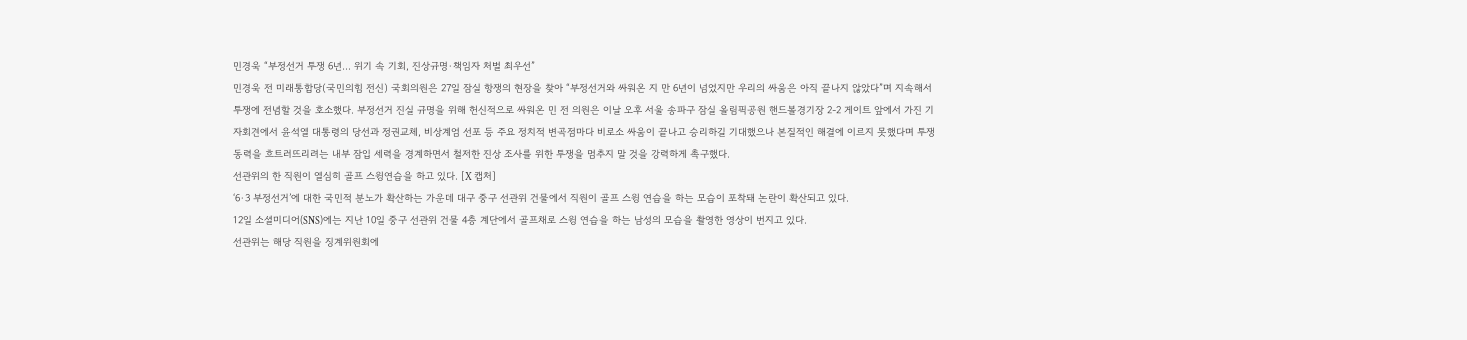민경욱 “부정선거 투쟁 6년… 위기 속 기회, 진상규명·책임자 처벌 최우선”
민경욱 전 미래통합당(국민의힘 전신) 국회의원은 27일 잠실 항쟁의 현장을 찾아 “부정선거와 싸워온 지 만 6년이 넘었지만 우리의 싸움은 아직 끝나지 않았다”며 지속해서 투쟁에 전념할 것을 호소했다. 부정선거 진실 규명을 위해 헌신적으로 싸워온 민 전 의원은 이날 오후 서울 송파구 잠실 올림픽공원 핸드볼경기장 2-2 게이트 앞에서 가진 기자회견에서 윤석열 대통령의 당선과 정권교체, 비상계엄 선포 등 주요 정치적 변곡점마다 비로소 싸움이 끝나고 승리하길 기대했으나 본질적인 해결에 이르지 못했다며 투쟁 동력을 흐트러뜨리려는 내부 잠입 세력을 경계하면서 철저한 진상 조사를 위한 투쟁을 멈추지 말 것을 강력하게 촉구했다.
선관위의 한 직원이 열심히 골프 스윙연습을 하고 있다. [X 캡처]
‘6·3 부정선거’에 대한 국민적 분노가 확산하는 가운데 대구 중구 선관위 건물에서 직원이 골프 스윙 연습을 하는 모습이 포착돼 논란이 확산되고 있다.
12일 소셜미디어(SNS)에는 지난 10일 중구 선관위 건물 4층 계단에서 골프채로 스윙 연습을 하는 남성의 모습을 촬영한 영상이 번지고 있다.
선관위는 해당 직원을 징계위원회에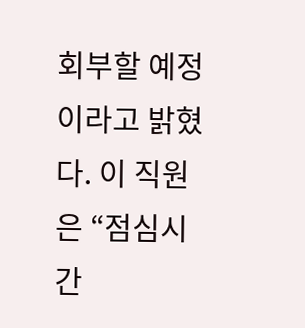회부할 예정이라고 밝혔다. 이 직원은 “점심시간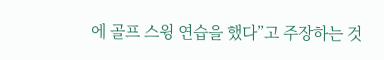에 골프 스윙 연습을 했다”고 주장하는 것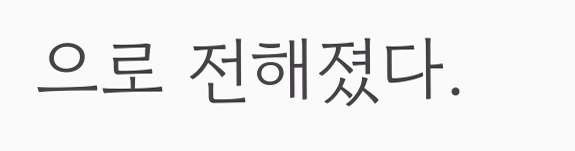으로 전해졌다.